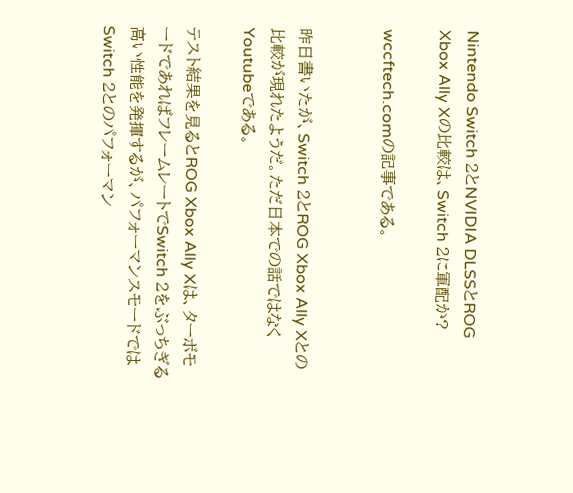Nintendo Switch 2とNVIDIA DLSSとROG Xbox Ally Xの比較は、Switch 2に軍配か?

wccftech.comの記事である。


昨日書いたが、Switch 2とROG Xbox Ally Xとの比較が現れたようだ。ただ日本での話ではなくYoutubeである。

テスト結果を見るとROG Xbox Ally Xは、ターボモードであればフレームレートでSwitch 2をぶっちぎる高い性能を発揮するが、パフォーマンスモードではSwitch 2とのパフォーマン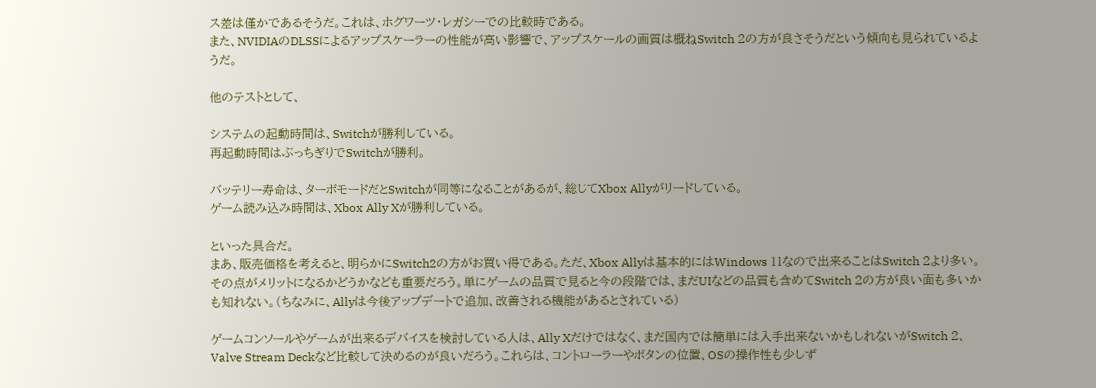ス差は僅かであるそうだ。これは、ホグワーツ・レガシーでの比較時である。
また、NVIDIAのDLSSによるアップスケーラーの性能が高い影響で、アップスケールの画質は概ねSwitch 2の方が良さそうだという傾向も見られているようだ。

他のテストとして、

システムの起動時間は、Switchが勝利している。
再起動時間はぶっちぎりでSwitchが勝利。

バッテリー寿命は、ターボモードだとSwitchが同等になることがあるが、総じてXbox Allyがリードしている。
ゲーム読み込み時間は、Xbox Ally Xが勝利している。

といった具合だ。
まあ、販売価格を考えると、明らかにSwitch2の方がお買い得である。ただ、Xbox Allyは基本的にはWindows 11なので出来ることはSwitch 2より多い。その点がメリットになるかどうかなども重要だろう。単にゲームの品質で見ると今の段階では、まだUIなどの品質も含めてSwitch 2の方が良い面も多いかも知れない。(ちなみに、Allyは今後アップデートで追加、改善される機能があるとされている)

ゲームコンソールやゲームが出来るデバイスを検討している人は、Ally Xだけではなく、まだ国内では簡単には入手出来ないかもしれないがSwitch 2、Valve Stream Deckなど比較して決めるのが良いだろう。これらは、コントローラーやボタンの位置、OSの操作性も少しず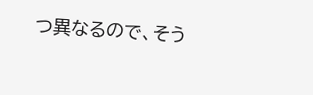つ異なるので、そう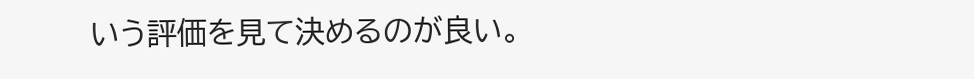いう評価を見て決めるのが良い。